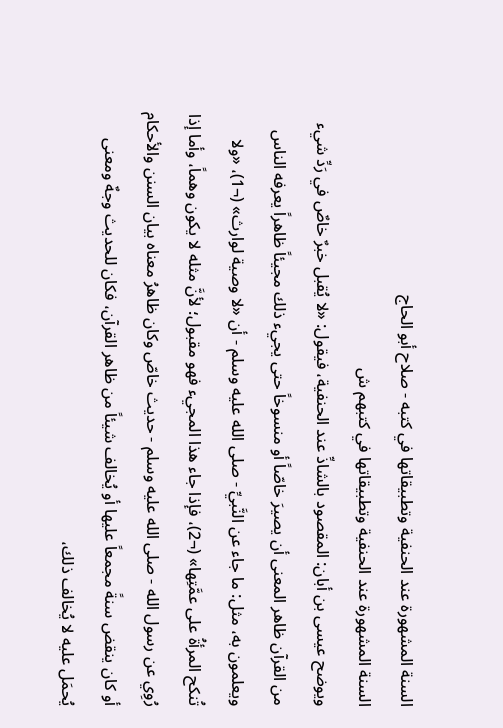السنة المشهورة عند الحنفية وتطبيقاتها في كتبه - صلاح أبو الحاج
السنة المشهورة عند الحنفية وتطبيقاتها في كتبهم ش
ويوضح عيسى بن أبان: المقصود بالشاذِّ عند الحنفية، فيقول: «لا يُقبل خبرٌ خاصٌ في رَدِّ شيء من القرآن ظاهر المعنى أن يصيرَ خاصّاً أو منسوخاً حتى يجيء ذلك مجيئاً ظاهراً يعرفه الناس ويعلمون به، مثل: ما جاء عن النَّبيِّ - صلى الله عليه وسلم - أن «لا وصية لوارث» (¬1)، «ولا تُنكح المرأةُ على عمَّتِها» (¬2)، فإذا جاء هذا المجيء فهو مقبول؛ لأنَّ مثله لا يكون وهماً، وأما إذا رُوِي عن رسول الله - صلى الله عليه وسلم - حديث خاصّ وكان ظاهرُ معناه بيان السنن والأحكام أو كان ينقض سنةً مجمعاً عليها أو يُخالف شيئاً من ظاهر القرآن، فكان للحديث وجهٌ ومعنى يُحمَل عليه لا يُخالف ذلك،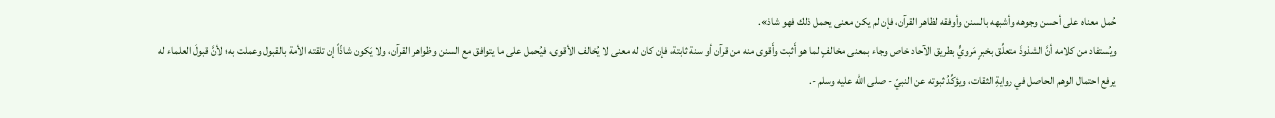حُمل معناه على أحسن وجوهه وأشبهه بالسنن وأوفقه لظاهر القرآن، فإن لم يكن معنى يحمل ذلك فهو شاذ».
ويُستفاد من كلامه أنَّ الشذوذَ متعلِّق بخبرٍ مَرويٍّ بطريق الآحاد خاص وجاء بمعنى مخالفٍ لما هو أَثبت وأَقوى منه من قرآن أو سنة ثابتة، فإن كان له معنى لا يُخالف الأقوى، فيُحمل على ما يتوافق مع السنن وظواهر القرآن، ولا يَكون شاذّاً إن تلقته الأمة بالقبول وعملت به؛ لأنَّ قبولَ العلماء له يرفع احتمال الوهم الحاصل في روايةِ الثقات، ويؤكِّدُ ثبوته عن النبيّ - صلى الله عليه وسلم -.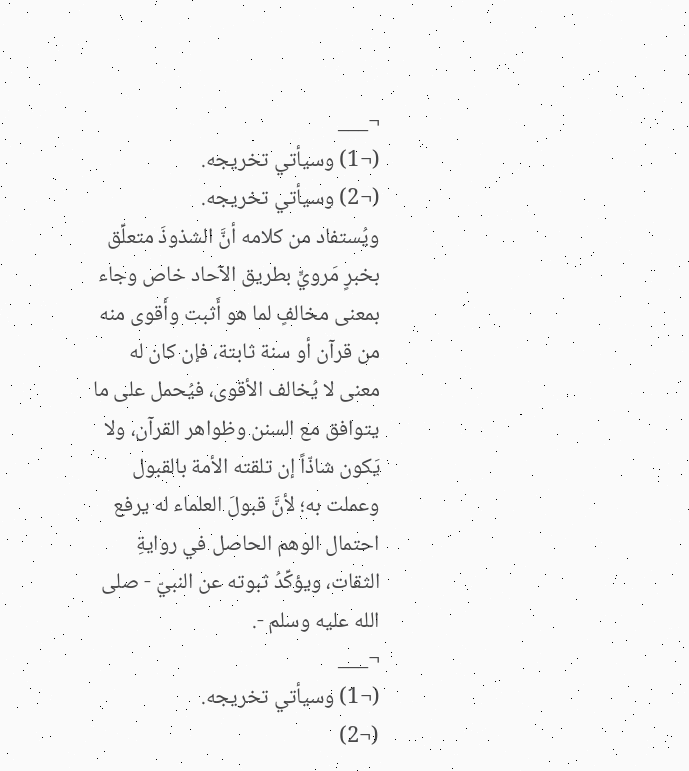¬___
(¬1) وسيأتي تخريجه.
(¬2) وسيأتي تخريجه.
ويُستفاد من كلامه أنَّ الشذوذَ متعلِّق بخبرٍ مَرويٍّ بطريق الآحاد خاص وجاء بمعنى مخالفٍ لما هو أَثبت وأَقوى منه من قرآن أو سنة ثابتة، فإن كان له معنى لا يُخالف الأقوى، فيُحمل على ما يتوافق مع السنن وظواهر القرآن، ولا يَكون شاذّاً إن تلقته الأمة بالقبول وعملت به؛ لأنَّ قبولَ العلماء له يرفع احتمال الوهم الحاصل في روايةِ الثقات، ويؤكِّدُ ثبوته عن النبيّ - صلى الله عليه وسلم -.
¬___
(¬1) وسيأتي تخريجه.
(¬2)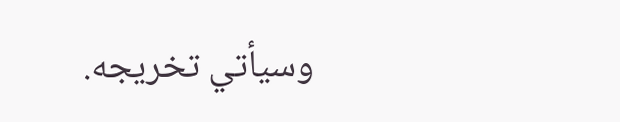وسيأتي تخريجه.